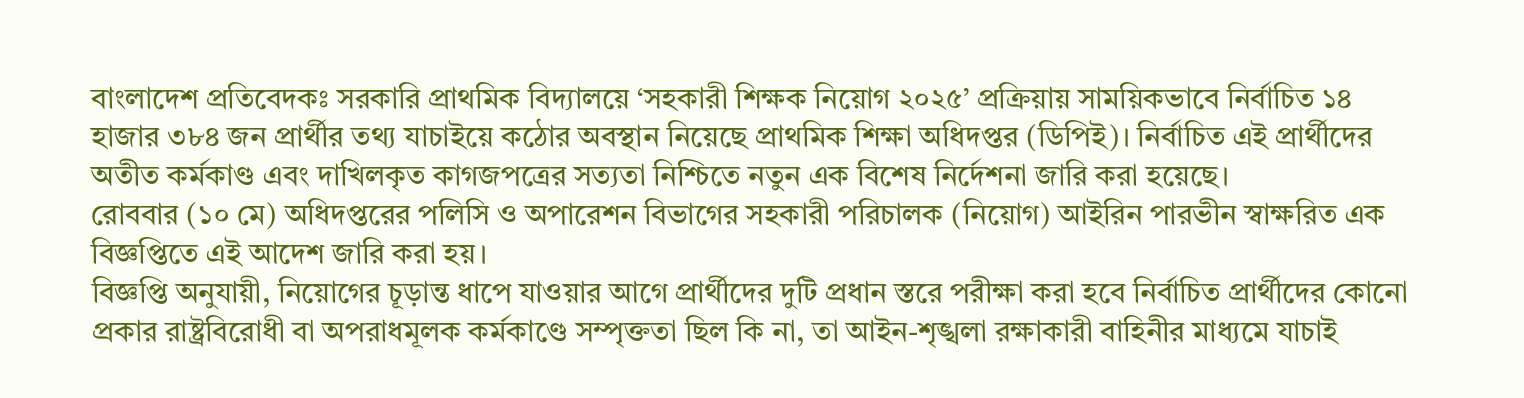বাংলাদেশ প্রতিবেদকঃ সরকারি প্রাথমিক বিদ্যালয়ে ‘সহকারী শিক্ষক নিয়োগ ২০২৫’ প্রক্রিয়ায় সাময়িকভাবে নির্বাচিত ১৪ হাজার ৩৮৪ জন প্রার্থীর তথ্য যাচাইয়ে কঠোর অবস্থান নিয়েছে প্রাথমিক শিক্ষা অধিদপ্তর (ডিপিই)। নির্বাচিত এই প্রার্থীদের অতীত কর্মকাণ্ড এবং দাখিলকৃত কাগজপত্রের সত্যতা নিশ্চিতে নতুন এক বিশেষ নির্দেশনা জারি করা হয়েছে।
রোববার (১০ মে) অধিদপ্তরের পলিসি ও অপারেশন বিভাগের সহকারী পরিচালক (নিয়োগ) আইরিন পারভীন স্বাক্ষরিত এক বিজ্ঞপ্তিতে এই আদেশ জারি করা হয়।
বিজ্ঞপ্তি অনুযায়ী, নিয়োগের চূড়ান্ত ধাপে যাওয়ার আগে প্রার্থীদের দুটি প্রধান স্তরে পরীক্ষা করা হবে নির্বাচিত প্রার্থীদের কোনো প্রকার রাষ্ট্রবিরোধী বা অপরাধমূলক কর্মকাণ্ডে সম্পৃক্ততা ছিল কি না, তা আইন-শৃঙ্খলা রক্ষাকারী বাহিনীর মাধ্যমে যাচাই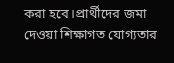করা হবে।প্রার্থীদের জমা দেওয়া শিক্ষাগত যোগ্যতার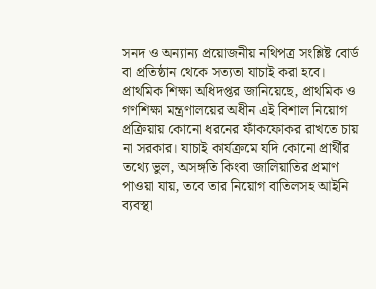সনদ ও অন্যান্য প্রয়োজনীয় নথিপত্র সংশ্লিষ্ট বোর্ড বা প্রতিষ্ঠান থেকে সত্যতা যাচাই করা হবে।
প্রাথমিক শিক্ষা অধিদপ্তর জানিয়েছে, প্রাথমিক ও গণশিক্ষা মন্ত্রণালয়ের অধীন এই বিশাল নিয়োগ প্রক্রিয়ায় কোনো ধরনের ফাঁকফোকর রাখতে চায় না সরকার। যাচাই কার্যক্রমে যদি কোনো প্রার্থীর তথ্যে ভুল, অসঙ্গতি কিংবা জালিয়াতির প্রমাণ পাওয়া যায়, তবে তার নিয়োগ বাতিলসহ আইনি ব্যবস্থা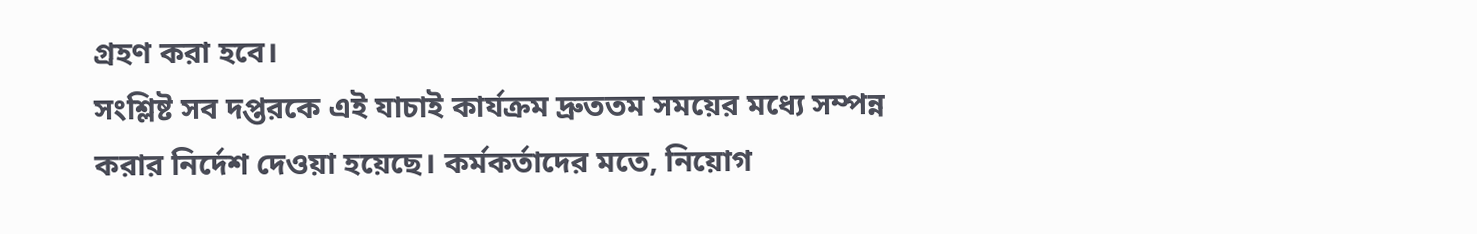গ্রহণ করা হবে।
সংশ্লিষ্ট সব দপ্তরকে এই যাচাই কার্যক্রম দ্রুততম সময়ের মধ্যে সম্পন্ন করার নির্দেশ দেওয়া হয়েছে। কর্মকর্তাদের মতে, নিয়োগ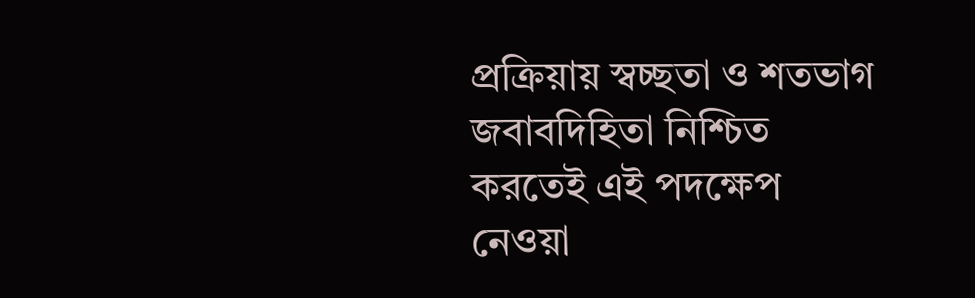প্রক্রিয়ায় স্বচ্ছতা ও শতভাগ জবাবদিহিতা নিশ্চিত করতেই এই পদক্ষেপ নেওয়া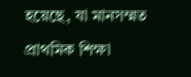হয়েছে, যা মানসম্মত প্রাথমিক শিক্ষা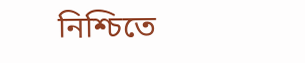নিশ্চিতে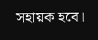সহায়ক হবে।